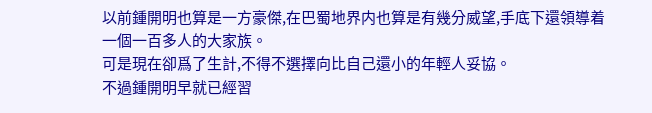以前鍾開明也算是一方豪傑,在巴蜀地界内也算是有幾分威望,手底下還領導着一個一百多人的大家族。
可是現在卻爲了生計,不得不選擇向比自己還小的年輕人妥協。
不過鍾開明早就已經習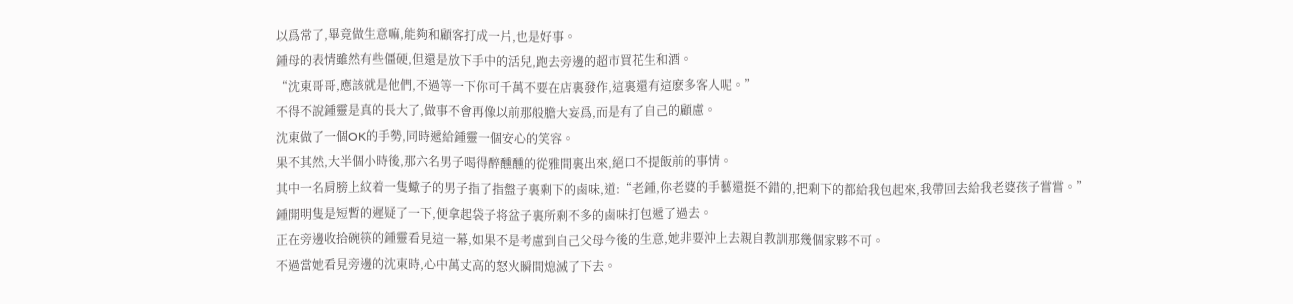以爲常了,畢竟做生意嘛,能夠和顧客打成一片,也是好事。
鍾母的表情雖然有些僵硬,但還是放下手中的活兒,跑去旁邊的超市買花生和酒。
“沈東哥哥,應該就是他們,不過等一下你可千萬不要在店裏發作,這裏還有這麽多客人呢。”
不得不說鍾靈是真的長大了,做事不會再像以前那般膽大妄爲,而是有了自己的顧慮。
沈東做了一個OK的手勢,同時遞給鍾靈一個安心的笑容。
果不其然,大半個小時後,那六名男子喝得醉醺醺的從雅間裏出來,絕口不提飯前的事情。
其中一名肩膀上紋着一隻蠍子的男子指了指盤子裏剩下的鹵味,道:“老鍾,你老婆的手藝還挺不錯的,把剩下的都給我包起來,我帶回去給我老婆孩子嘗嘗。”
鍾開明隻是短暫的遲疑了一下,便拿起袋子将盆子裏所剩不多的鹵味打包遞了過去。
正在旁邊收拾碗筷的鍾靈看見這一幕,如果不是考慮到自己父母今後的生意,她非要沖上去親自教訓那幾個家夥不可。
不過當她看見旁邊的沈東時,心中萬丈高的怒火瞬間熄滅了下去。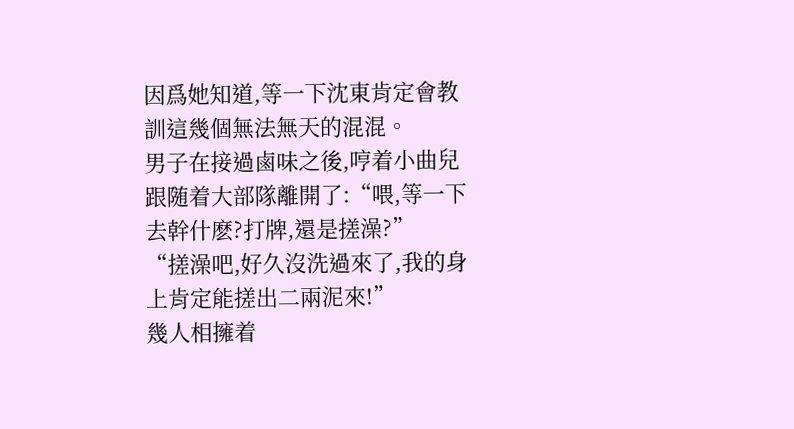因爲她知道,等一下沈東肯定會教訓這幾個無法無天的混混。
男子在接過鹵味之後,哼着小曲兒跟随着大部隊離開了:“喂,等一下去幹什麽?打牌,還是搓澡?”
“搓澡吧,好久沒洗過來了,我的身上肯定能搓出二兩泥來!”
幾人相擁着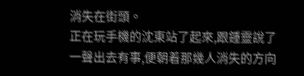消失在街頭。
正在玩手機的沈東站了起來,跟鍾靈說了一聲出去有事,便朝着那幾人消失的方向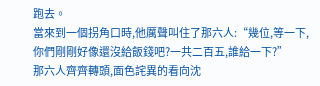跑去。
當來到一個拐角口時,他厲聲叫住了那六人:“幾位,等一下,你們剛剛好像還沒給飯錢吧?一共二百五,誰給一下?”
那六人齊齊轉頭,面色詫異的看向沈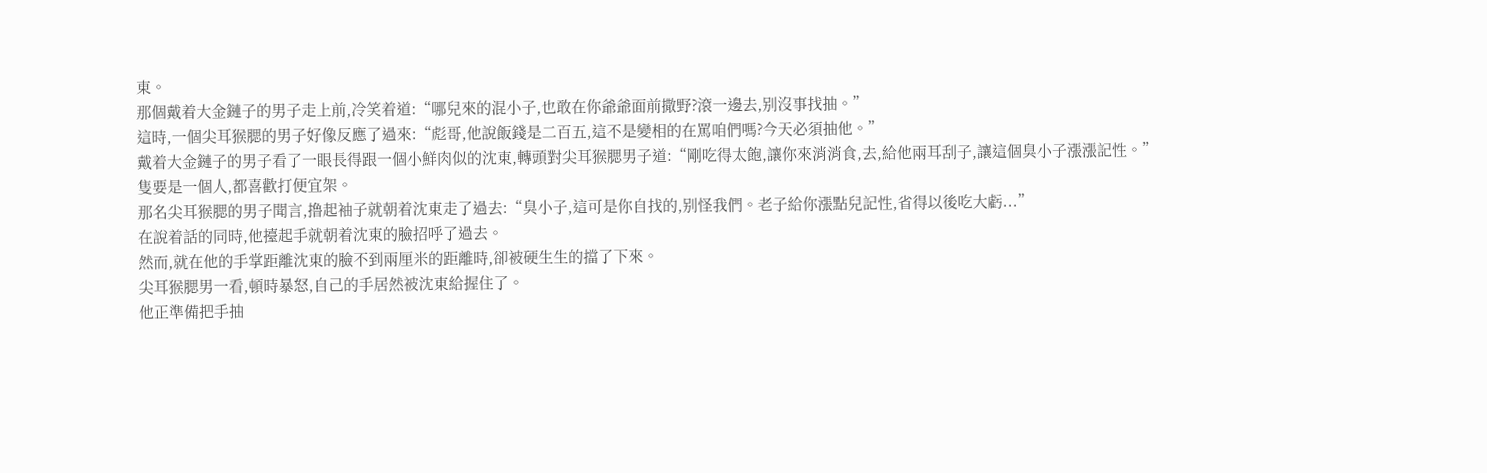東。
那個戴着大金鏈子的男子走上前,冷笑着道:“哪兒來的混小子,也敢在你爺爺面前撒野?滾一邊去,别沒事找抽。”
這時,一個尖耳猴腮的男子好像反應了過來:“彪哥,他說飯錢是二百五,這不是變相的在罵咱們嗎?今天必須抽他。”
戴着大金鏈子的男子看了一眼長得跟一個小鮮肉似的沈東,轉頭對尖耳猴腮男子道:“剛吃得太飽,讓你來消消食,去,給他兩耳刮子,讓這個臭小子漲漲記性。”
隻要是一個人,都喜歡打便宜架。
那名尖耳猴腮的男子聞言,撸起袖子就朝着沈東走了過去:“臭小子,這可是你自找的,别怪我們。老子給你漲點兒記性,省得以後吃大虧...”
在說着話的同時,他擡起手就朝着沈東的臉招呼了過去。
然而,就在他的手掌距離沈東的臉不到兩厘米的距離時,卻被硬生生的擋了下來。
尖耳猴腮男一看,頓時暴怒,自己的手居然被沈東給握住了。
他正準備把手抽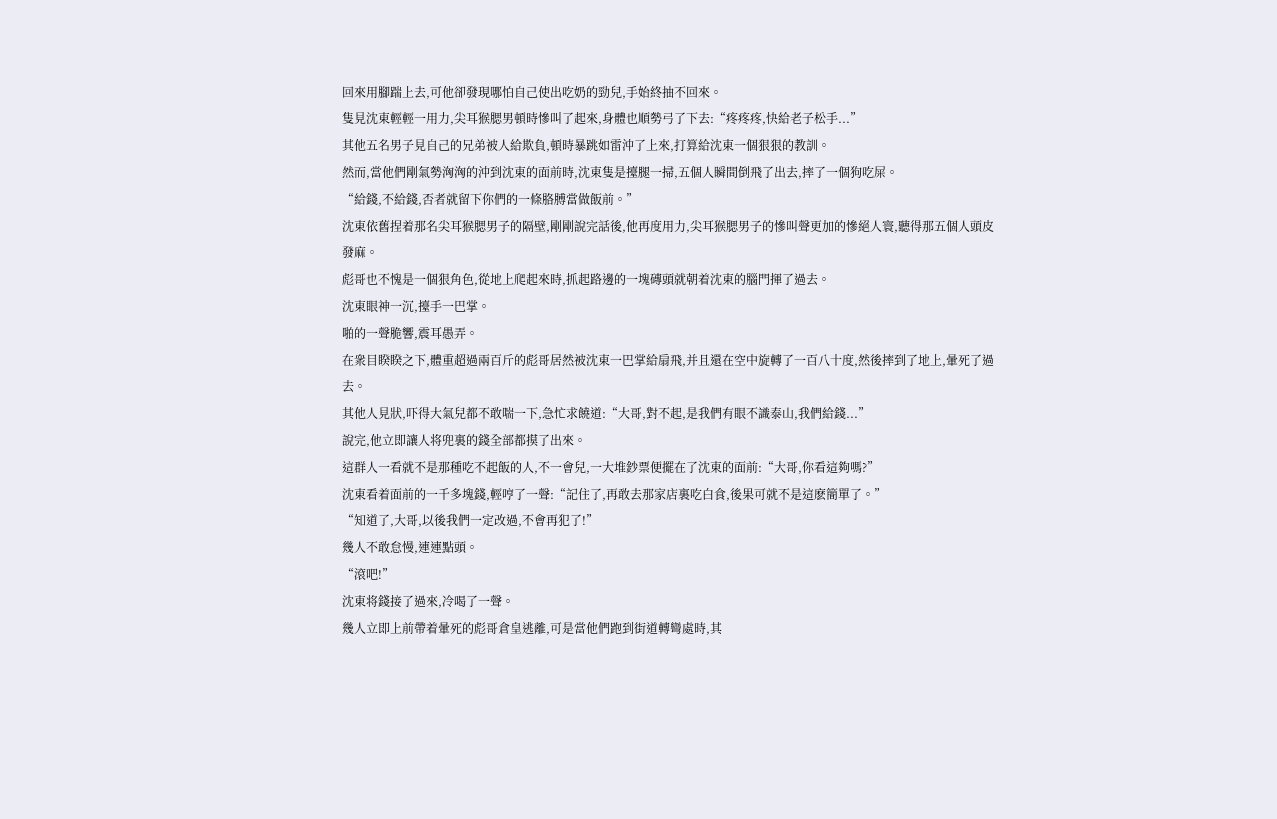回來用腳踹上去,可他卻發現哪怕自己使出吃奶的勁兒,手始終抽不回來。
隻見沈東輕輕一用力,尖耳猴腮男頓時慘叫了起來,身體也順勢弓了下去:“疼疼疼,快給老子松手...”
其他五名男子見自己的兄弟被人給欺負,頓時暴跳如雷沖了上來,打算給沈東一個狠狠的教訓。
然而,當他們剛氣勢洶洶的沖到沈東的面前時,沈東隻是擡腿一掃,五個人瞬間倒飛了出去,摔了一個狗吃屎。
“給錢,不給錢,否者就留下你們的一條胳膊當做飯前。”
沈東依舊捏着那名尖耳猴腮男子的隔壁,剛剛說完話後,他再度用力,尖耳猴腮男子的慘叫聲更加的慘絕人寰,聽得那五個人頭皮發麻。
彪哥也不愧是一個狠角色,從地上爬起來時,抓起路邊的一塊磚頭就朝着沈東的腦門揮了過去。
沈東眼神一沉,擡手一巴掌。
啪的一聲脆響,震耳愚弄。
在衆目睽睽之下,體重超過兩百斤的彪哥居然被沈東一巴掌給扇飛,并且還在空中旋轉了一百八十度,然後摔到了地上,暈死了過去。
其他人見狀,吓得大氣兒都不敢喘一下,急忙求饒道:“大哥,對不起,是我們有眼不識泰山,我們給錢...”
說完,他立即讓人将兜裏的錢全部都摸了出來。
這群人一看就不是那種吃不起飯的人,不一會兒,一大堆鈔票便擺在了沈東的面前:“大哥,你看這夠嗎?”
沈東看着面前的一千多塊錢,輕哼了一聲:“記住了,再敢去那家店裏吃白食,後果可就不是這麽簡單了。”
“知道了,大哥,以後我們一定改過,不會再犯了!”
幾人不敢怠慢,連連點頭。
“滾吧!”
沈東将錢接了過來,冷喝了一聲。
幾人立即上前帶着暈死的彪哥倉皇逃離,可是當他們跑到街道轉彎處時,其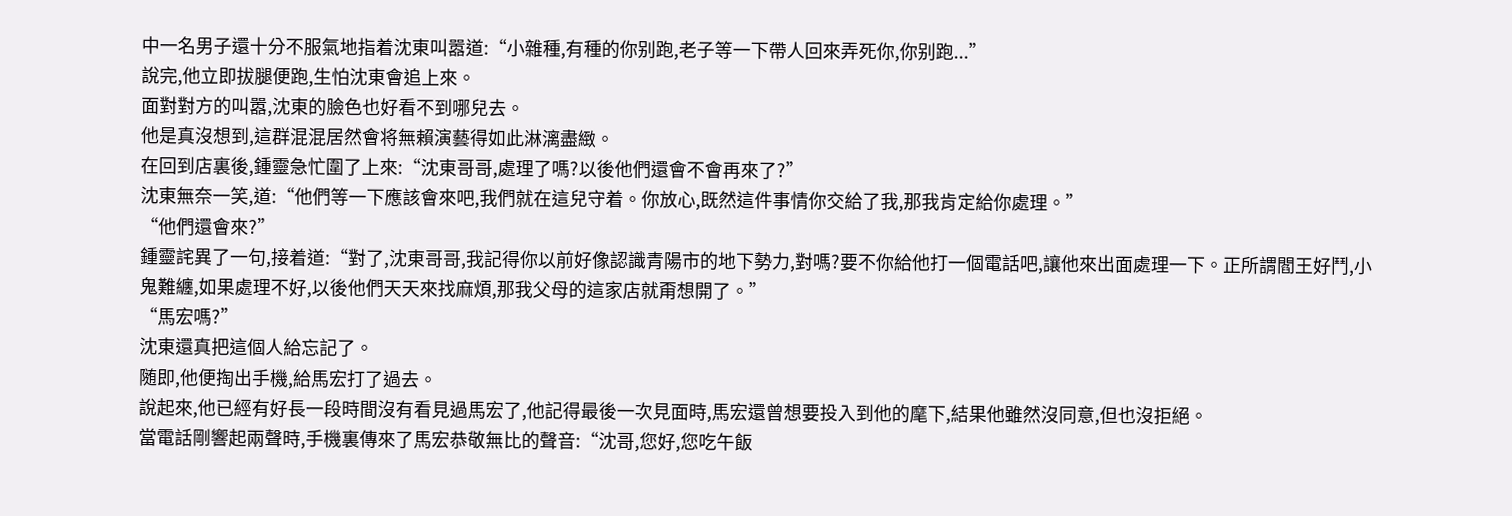中一名男子還十分不服氣地指着沈東叫嚣道:“小雜種,有種的你别跑,老子等一下帶人回來弄死你,你别跑...”
說完,他立即拔腿便跑,生怕沈東會追上來。
面對對方的叫嚣,沈東的臉色也好看不到哪兒去。
他是真沒想到,這群混混居然會将無賴演藝得如此淋漓盡緻。
在回到店裏後,鍾靈急忙圍了上來:“沈東哥哥,處理了嗎?以後他們還會不會再來了?”
沈東無奈一笑,道:“他們等一下應該會來吧,我們就在這兒守着。你放心,既然這件事情你交給了我,那我肯定給你處理。”
“他們還會來?”
鍾靈詫異了一句,接着道:“對了,沈東哥哥,我記得你以前好像認識青陽市的地下勢力,對嗎?要不你給他打一個電話吧,讓他來出面處理一下。正所謂閻王好鬥,小鬼難纏,如果處理不好,以後他們天天來找麻煩,那我父母的這家店就甭想開了。”
“馬宏嗎?”
沈東還真把這個人給忘記了。
随即,他便掏出手機,給馬宏打了過去。
說起來,他已經有好長一段時間沒有看見過馬宏了,他記得最後一次見面時,馬宏還曾想要投入到他的麾下,結果他雖然沒同意,但也沒拒絕。
當電話剛響起兩聲時,手機裏傳來了馬宏恭敬無比的聲音:“沈哥,您好,您吃午飯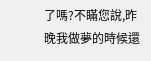了嗎?不瞞您說,昨晚我做夢的時候還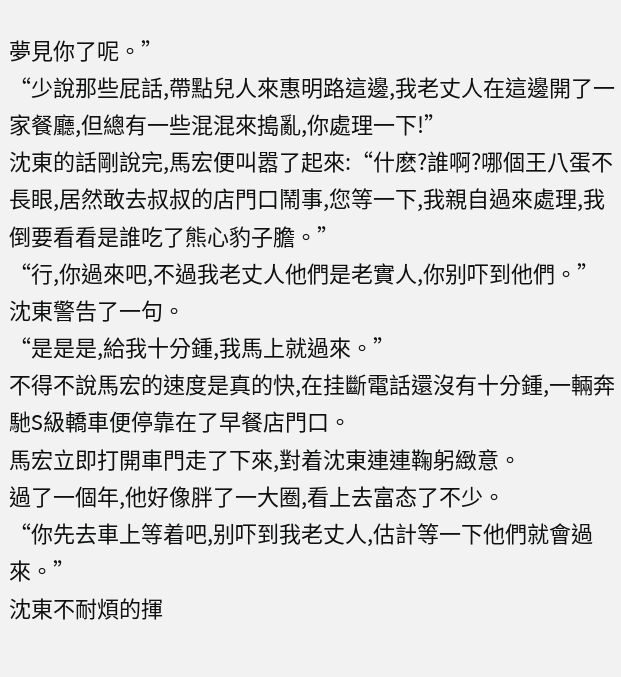夢見你了呢。”
“少說那些屁話,帶點兒人來惠明路這邊,我老丈人在這邊開了一家餐廳,但總有一些混混來搗亂,你處理一下!”
沈東的話剛說完,馬宏便叫嚣了起來:“什麽?誰啊?哪個王八蛋不長眼,居然敢去叔叔的店門口鬧事,您等一下,我親自過來處理,我倒要看看是誰吃了熊心豹子膽。”
“行,你過來吧,不過我老丈人他們是老實人,你别吓到他們。”
沈東警告了一句。
“是是是,給我十分鍾,我馬上就過來。”
不得不說馬宏的速度是真的快,在挂斷電話還沒有十分鍾,一輛奔馳S級轎車便停靠在了早餐店門口。
馬宏立即打開車門走了下來,對着沈東連連鞠躬緻意。
過了一個年,他好像胖了一大圈,看上去富态了不少。
“你先去車上等着吧,别吓到我老丈人,估計等一下他們就會過來。”
沈東不耐煩的揮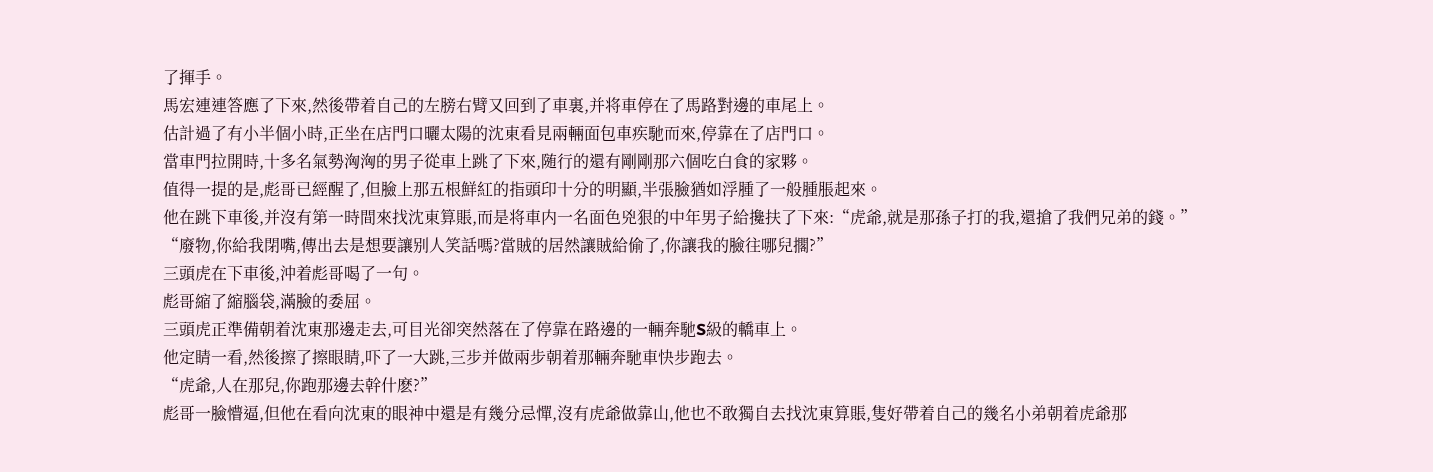了揮手。
馬宏連連答應了下來,然後帶着自己的左膀右臂又回到了車裏,并将車停在了馬路對邊的車尾上。
估計過了有小半個小時,正坐在店門口曬太陽的沈東看見兩輛面包車疾馳而來,停靠在了店門口。
當車門拉開時,十多名氣勢洶洶的男子從車上跳了下來,随行的還有剛剛那六個吃白食的家夥。
值得一提的是,彪哥已經醒了,但臉上那五根鮮紅的指頭印十分的明顯,半張臉猶如浮腫了一般腫脹起來。
他在跳下車後,并沒有第一時間來找沈東算賬,而是将車内一名面色兇狠的中年男子給攙扶了下來:“虎爺,就是那孫子打的我,還搶了我們兄弟的錢。”
“廢物,你給我閉嘴,傳出去是想要讓别人笑話嗎?當賊的居然讓賊給偷了,你讓我的臉往哪兒擱?”
三頭虎在下車後,沖着彪哥喝了一句。
彪哥縮了縮腦袋,滿臉的委屈。
三頭虎正準備朝着沈東那邊走去,可目光卻突然落在了停靠在路邊的一輛奔馳S級的轎車上。
他定睛一看,然後擦了擦眼睛,吓了一大跳,三步并做兩步朝着那輛奔馳車快步跑去。
“虎爺,人在那兒,你跑那邊去幹什麽?”
彪哥一臉懵逼,但他在看向沈東的眼神中還是有幾分忌憚,沒有虎爺做靠山,他也不敢獨自去找沈東算賬,隻好帶着自己的幾名小弟朝着虎爺那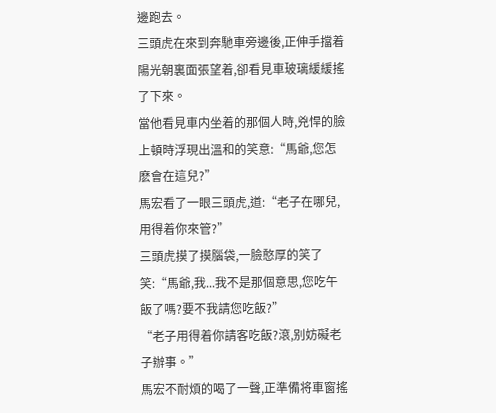邊跑去。
三頭虎在來到奔馳車旁邊後,正伸手擋着陽光朝裏面張望着,卻看見車玻璃緩緩搖了下來。
當他看見車内坐着的那個人時,兇悍的臉上頓時浮現出溫和的笑意:“馬爺,您怎麽會在這兒?”
馬宏看了一眼三頭虎,道:“老子在哪兒,用得着你來管?”
三頭虎摸了摸腦袋,一臉憨厚的笑了笑:“馬爺,我...我不是那個意思,您吃午飯了嗎?要不我請您吃飯?”
“老子用得着你請客吃飯?滾,别妨礙老子辦事。”
馬宏不耐煩的喝了一聲,正準備将車窗搖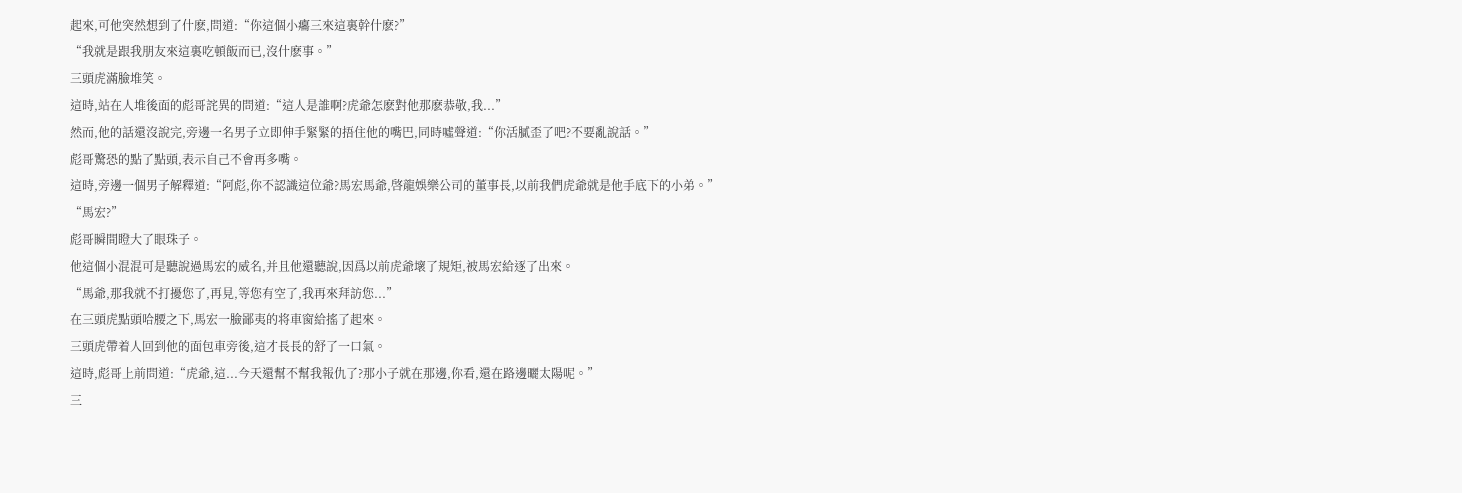起來,可他突然想到了什麽,問道:“你這個小癟三來這裏幹什麽?”
“我就是跟我朋友來這裏吃頓飯而已,沒什麽事。”
三頭虎滿臉堆笑。
這時,站在人堆後面的彪哥詫異的問道:“這人是誰啊?虎爺怎麽對他那麽恭敬,我...”
然而,他的話還沒說完,旁邊一名男子立即伸手緊緊的捂住他的嘴巴,同時噓聲道:“你活膩歪了吧?不要亂說話。”
彪哥驚恐的點了點頭,表示自己不會再多嘴。
這時,旁邊一個男子解釋道:“阿彪,你不認識這位爺?馬宏馬爺,啓龍娛樂公司的董事長,以前我們虎爺就是他手底下的小弟。”
“馬宏?”
彪哥瞬間瞪大了眼珠子。
他這個小混混可是聽說過馬宏的威名,并且他還聽說,因爲以前虎爺壞了規矩,被馬宏給逐了出來。
“馬爺,那我就不打擾您了,再見,等您有空了,我再來拜訪您...”
在三頭虎點頭哈腰之下,馬宏一臉鄙夷的将車窗給搖了起來。
三頭虎帶着人回到他的面包車旁後,這才長長的舒了一口氣。
這時,彪哥上前問道:“虎爺,這...今天還幫不幫我報仇了?那小子就在那邊,你看,還在路邊曬太陽呢。”
三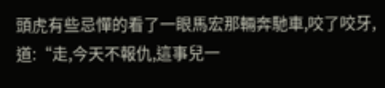頭虎有些忌憚的看了一眼馬宏那輛奔馳車,咬了咬牙,道:“走,今天不報仇,這事兒一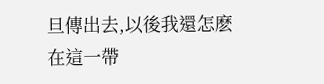旦傳出去,以後我還怎麽在這一帶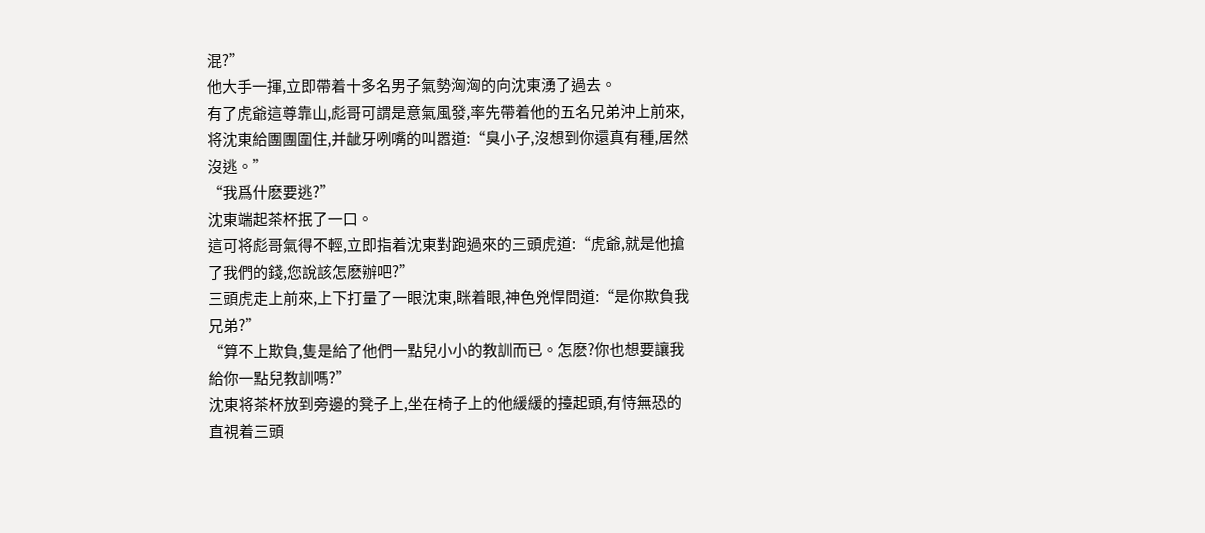混?”
他大手一揮,立即帶着十多名男子氣勢洶洶的向沈東湧了過去。
有了虎爺這尊靠山,彪哥可謂是意氣風發,率先帶着他的五名兄弟沖上前來,将沈東給團團圍住,并龇牙咧嘴的叫嚣道:“臭小子,沒想到你還真有種,居然沒逃。”
“我爲什麽要逃?”
沈東端起茶杯抿了一口。
這可将彪哥氣得不輕,立即指着沈東對跑過來的三頭虎道:“虎爺,就是他搶了我們的錢,您說該怎麽辦吧?”
三頭虎走上前來,上下打量了一眼沈東,眯着眼,神色兇悍問道:“是你欺負我兄弟?”
“算不上欺負,隻是給了他們一點兒小小的教訓而已。怎麽?你也想要讓我給你一點兒教訓嗎?”
沈東将茶杯放到旁邊的凳子上,坐在椅子上的他緩緩的擡起頭,有恃無恐的直視着三頭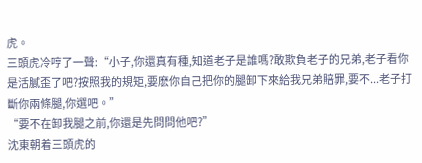虎。
三頭虎冷哼了一聲:“小子,你還真有種,知道老子是誰嗎?敢欺負老子的兄弟,老子看你是活膩歪了吧?按照我的規矩,要麽你自己把你的腿卸下來給我兄弟賠罪,要不...老子打斷你兩條腿,你選吧。”
“要不在卸我腿之前,你還是先問問他吧?”
沈東朝着三頭虎的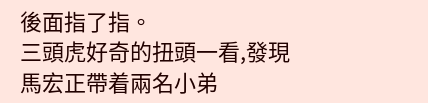後面指了指。
三頭虎好奇的扭頭一看,發現馬宏正帶着兩名小弟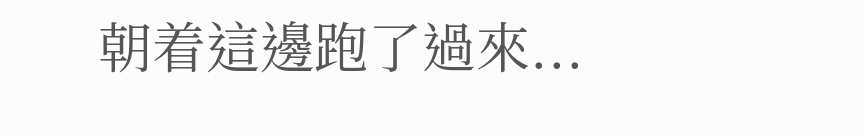朝着這邊跑了過來...